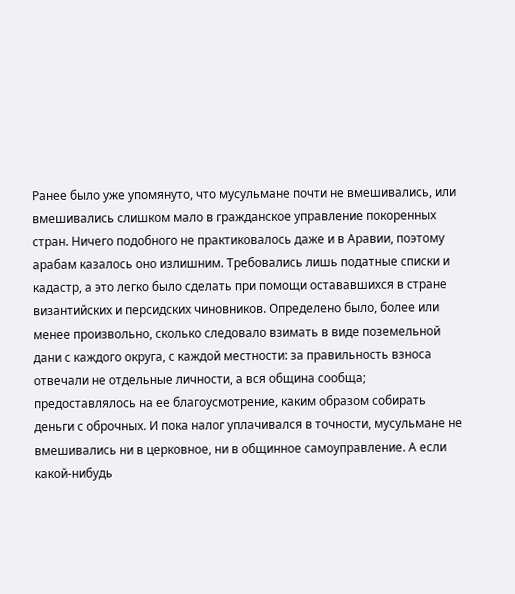Ранее было уже упомянуто, что мусульмане почти не вмешивались, или вмешивались слишком мало в гражданское управление покоренных стран. Ничего подобного не практиковалось даже и в Аравии, поэтому арабам казалось оно излишним. Требовались лишь податные списки и кадастр, а это легко было сделать при помощи остававшихся в стране византийских и персидских чиновников. Определено было, более или менее произвольно, сколько следовало взимать в виде поземельной дани с каждого округа, с каждой местности: за правильность взноса отвечали не отдельные личности, а вся община сообща; предоставлялось на ее благоусмотрение, каким образом собирать деньги с оброчных. И пока налог уплачивался в точности, мусульмане не вмешивались ни в церковное, ни в общинное самоуправление. А если какой-нибудь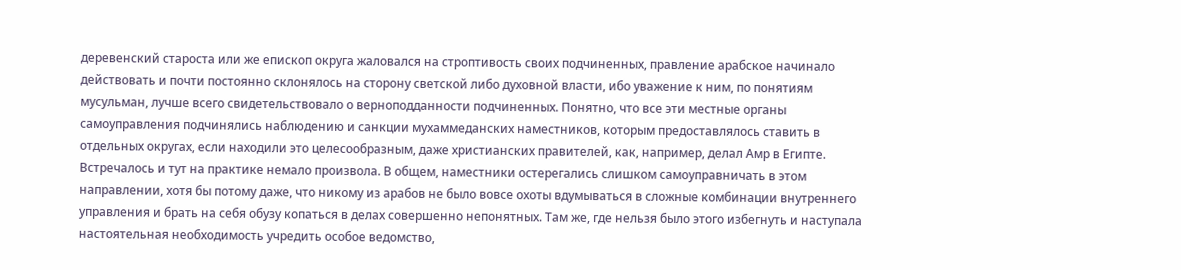деревенский староста или же епископ округа жаловался на строптивость своих подчиненных, правление арабское начинало действовать и почти постоянно склонялось на сторону светской либо духовной власти, ибо уважение к ним, по понятиям мусульман, лучше всего свидетельствовало о верноподданности подчиненных. Понятно, что все эти местные органы самоуправления подчинялись наблюдению и санкции мухаммеданских наместников, которым предоставлялось ставить в отдельных округах, если находили это целесообразным, даже христианских правителей, как, например, делал Амр в Египте. Встречалось и тут на практике немало произвола. В общем, наместники остерегались слишком самоуправничать в этом направлении, хотя бы потому даже, что никому из арабов не было вовсе охоты вдумываться в сложные комбинации внутреннего управления и брать на себя обузу копаться в делах совершенно непонятных. Там же, где нельзя было этого избегнуть и наступала настоятельная необходимость учредить особое ведомство,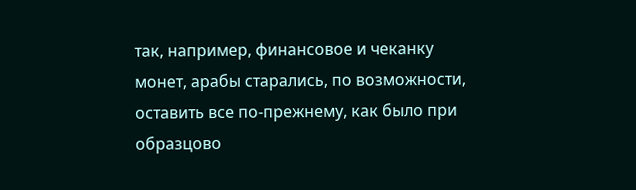так, например, финансовое и чеканку монет, арабы старались, по возможности, оставить все по-прежнему, как было при образцово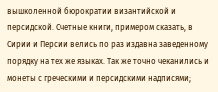вышколенной бюрократии византийской и персидской. Счетные книги, примером сказать, в Сирии и Персии велись по раз издавна заведенному порядку на тех же языках. Так же точно чеканились и монеты с греческими и персидскими надписями;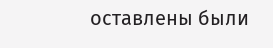оставлены были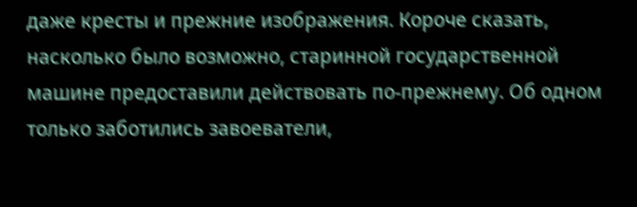даже кресты и прежние изображения. Короче сказать, насколько было возможно, старинной государственной машине предоставили действовать по-прежнему. Об одном только заботились завоеватели,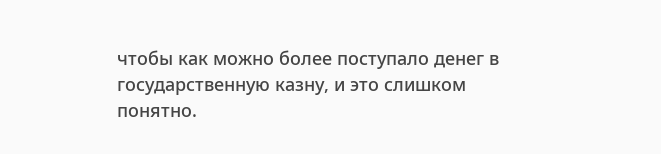чтобы как можно более поступало денег в государственную казну, и это слишком понятно.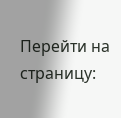Перейти на страницу: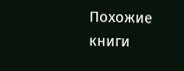Похожие книги